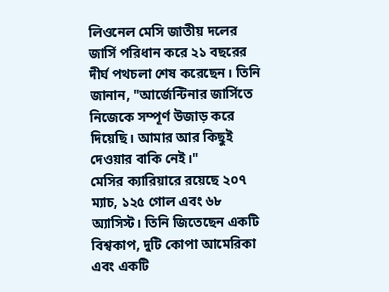লিওনেল মেসি জাতীয় দলের জার্সি পরিধান করে ২১ বছরের দীর্ঘ পথচলা শেষ করেছেন। তিনি জানান, "আর্জেন্টিনার জার্সিতে নিজেকে সম্পূর্ণ উজাড় করে দিয়েছি। আমার আর কিছুই দেওয়ার বাকি নেই।"
মেসির ক্যারিয়ারে রয়েছে ২০৭ ম্যাচ, ১২৫ গোল এবং ৬৮ অ্যাসিস্ট। তিনি জিতেছেন একটি বিশ্বকাপ, দুটি কোপা আমেরিকা এবং একটি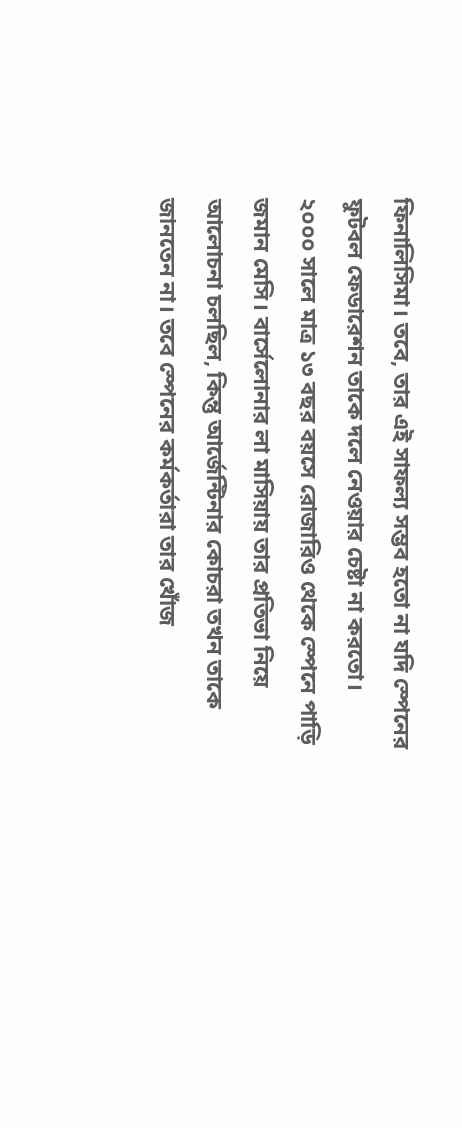ফিনালিসিমা। তবে, তার এই সাফল্য সম্ভব হতো না যদি স্পেনের ফুটবল ফেডারেশন তাকে দলে নেওয়ার চেষ্টা না করতো।
২০০০ সালে মাত্র ১৩ বছর বয়সে রোজারিও থেকে স্পেনে পাড়ি জমান মেসি। বার্সেলোনার লা মাসিয়ায় তার প্রতিভা নিয়ে আলোচনা চলছিল, কিন্তু আর্জেন্টিনার কোচরা তখন তাকে জানতেন না। তবে স্পেনের কর্মকর্তারা তার খোঁজ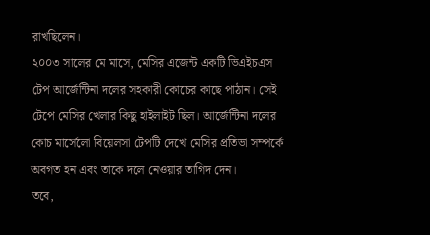রাখছিলেন।
২০০৩ সালের মে মাসে, মেসির এজেন্ট একটি ভিএইচএস টেপ আর্জেন্টিনা দলের সহকারী কোচের কাছে পাঠান। সেই টেপে মেসির খেলার কিছু হাইলাইট ছিল। আর্জেন্টিনা দলের কোচ মার্সেলো বিয়েলসা টেপটি দেখে মেসির প্রতিভা সম্পর্কে অবগত হন এবং তাকে দলে নেওয়ার তাগিদ দেন।
তবে,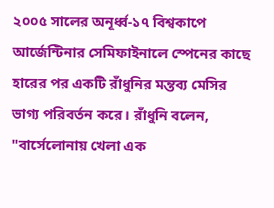২০০৫ সালের অনূর্ধ্ব-১৭ বিশ্বকাপে আর্জেন্টিনার সেমিফাইনালে স্পেনের কাছে হারের পর একটি রাঁধুনির মন্তব্য মেসির ভাগ্য পরিবর্তন করে। রাঁধুনি বলেন, "বার্সেলোনায় খেলা এক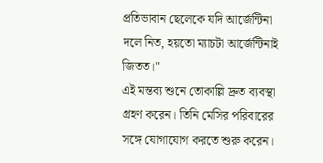প্রতিভাবান ছেলেকে যদি আর্জেন্টিনা দলে নিত, হয়তো ম্যাচটা আর্জেন্টিনাই জিতত।"
এই মন্তব্য শুনে তোকাল্লি দ্রুত ব্যবস্থা গ্রহণ করেন। তিনি মেসির পরিবারের সঙ্গে যোগাযোগ করতে শুরু করেন।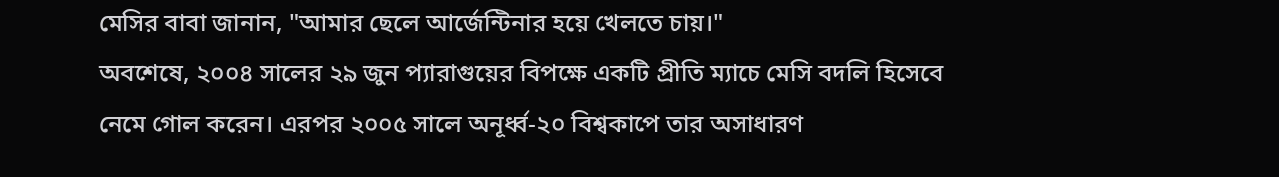মেসির বাবা জানান, "আমার ছেলে আর্জেন্টিনার হয়ে খেলতে চায়।"
অবশেষে, ২০০৪ সালের ২৯ জুন প্যারাগুয়ের বিপক্ষে একটি প্রীতি ম্যাচে মেসি বদলি হিসেবে নেমে গোল করেন। এরপর ২০০৫ সালে অনূর্ধ্ব-২০ বিশ্বকাপে তার অসাধারণ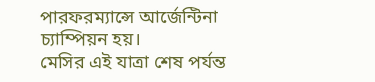পারফরম্যান্সে আর্জেন্টিনা চ্যাম্পিয়ন হয়।
মেসির এই যাত্রা শেষ পর্যন্ত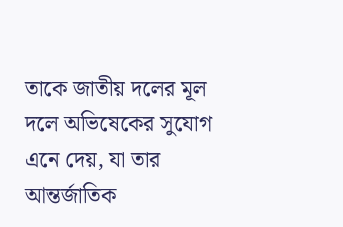তাকে জাতীয় দলের মূল দলে অভিষেকের সুযোগ এনে দেয়, যা তার আন্তর্জাতিক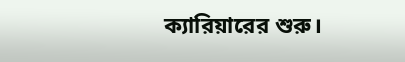ক্যারিয়ারের শুরু।